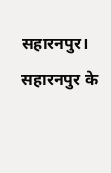सहारनपुर। सहारनपुर के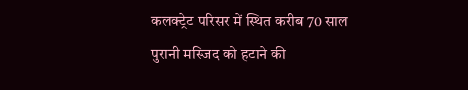कलक्ट्रेट परिसर में स्थित करीब 70 साल पुरानी मस्जिद को हटाने की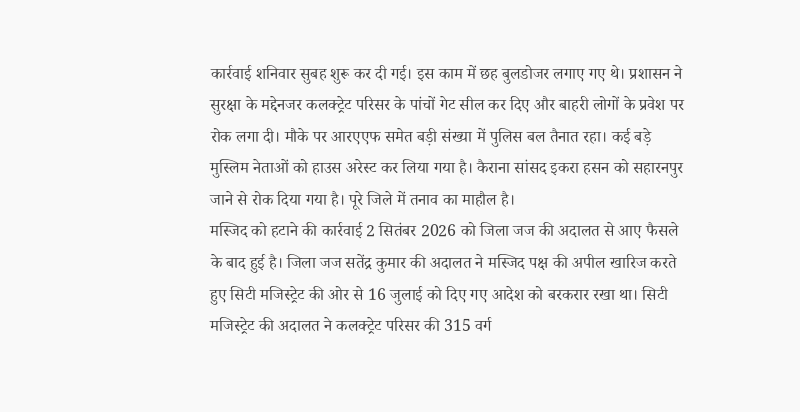कार्रवाई शनिवार सुबह शुरू कर दी गई। इस काम में छह बुलडोजर लगाए गए थे। प्रशासन ने सुरक्षा के मद्देनजर कलक्ट्रेट परिसर के पांचों गेट सील कर दिए और बाहरी लोगों के प्रवेश पर रोक लगा दी। मौके पर आरएएफ समेत बड़ी संख्या में पुलिस बल तैनात रहा। कई बड़े मुस्लिम नेताओं को हाउस अरेस्ट कर लिया गया है। कैराना सांसद इकरा हसन को सहारनपुर जाने से रोक दिया गया है। पूरे जिले में तनाव का माहौल है।
मस्जिद को हटाने की कार्रवाई 2 सितंबर 2026 को जिला जज की अदालत से आए फैसले के बाद हुई है। जिला जज सतेंद्र कुमार की अदालत ने मस्जिद पक्ष की अपील खारिज करते हुए सिटी मजिस्ट्रेट की ओर से 16 जुलाई को दिए गए आदेश को बरकरार रखा था। सिटी मजिस्ट्रेट की अदालत ने कलक्ट्रेट परिसर की 315 वर्ग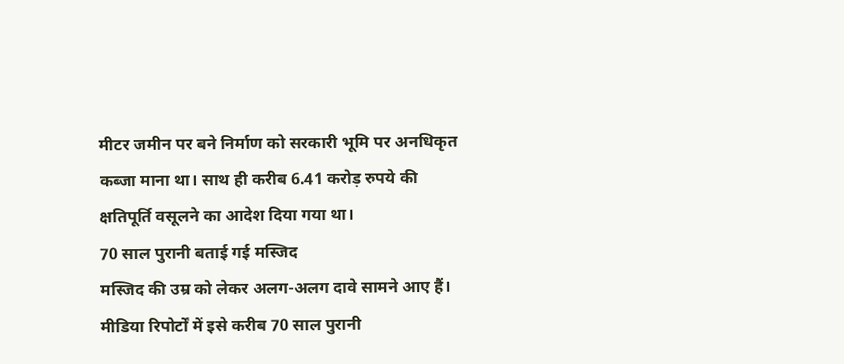मीटर जमीन पर बने निर्माण को सरकारी भूमि पर अनधिकृत कब्जा माना था। साथ ही करीब 6.41 करोड़ रुपये की क्षतिपूर्ति वसूलने का आदेश दिया गया था।
70 साल पुरानी बताई गई मस्जिद
मस्जिद की उम्र को लेकर अलग-अलग दावे सामने आए हैं। मीडिया रिपोर्टों में इसे करीब 70 साल पुरानी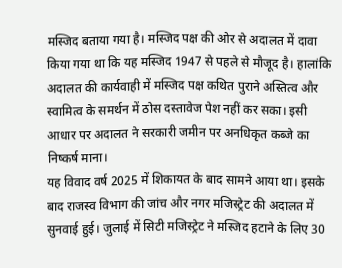मस्जिद बताया गया है। मस्जिद पक्ष की ओर से अदालत में दावा किया गया था कि यह मस्जिद 1947 से पहले से मौजूद है। हालांकि अदालत की कार्यवाही में मस्जिद पक्ष कथित पुराने अस्तित्व और स्वामित्व के समर्थन में ठोस दस्तावेज पेश नहीं कर सका। इसी आधार पर अदालत ने सरकारी जमीन पर अनधिकृत कब्जे का निष्कर्ष माना।
यह विवाद वर्ष 2025 में शिकायत के बाद सामने आया था। इसके बाद राजस्व विभाग की जांच और नगर मजिस्ट्रेट की अदालत में सुनवाई हुई। जुलाई में सिटी मजिस्ट्रेट ने मस्जिद हटाने के लिए 30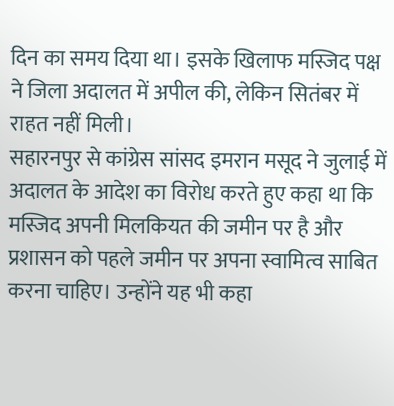दिन का समय दिया था। इसके खिलाफ मस्जिद पक्ष ने जिला अदालत में अपील की, लेकिन सितंबर में राहत नहीं मिली।
सहारनपुर से कांग्रेस सांसद इमरान मसूद ने जुलाई में अदालत के आदेश का विरोध करते हुए कहा था कि मस्जिद अपनी मिलकियत की जमीन पर है और प्रशासन को पहले जमीन पर अपना स्वामित्व साबित करना चाहिए। उन्होंने यह भी कहा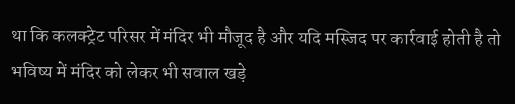था कि कलक्ट्रेट परिसर में मंदिर भी मौजूद है और यदि मस्जिद पर कार्रवाई होती है तो भविष्य में मंदिर को लेकर भी सवाल खड़े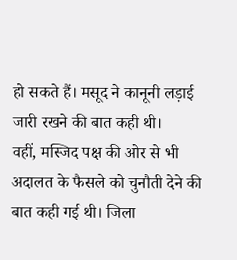हो सकते हैं। मसूद ने कानूनी लड़ाई जारी रखने की बात कही थी।
वहीं, मस्जिद पक्ष की ओर से भी अदालत के फैसले को चुनौती देने की बात कही गई थी। जिला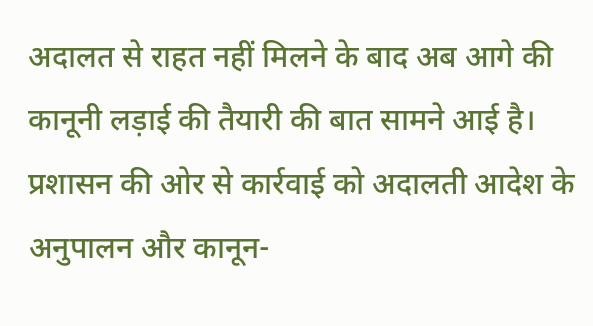अदालत से राहत नहीं मिलने के बाद अब आगे की कानूनी लड़ाई की तैयारी की बात सामने आई है।
प्रशासन की ओर से कार्रवाई को अदालती आदेश के अनुपालन और कानून-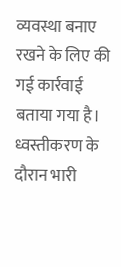व्यवस्था बनाए रखने के लिए की गई कार्रवाई बताया गया है। ध्वस्तीकरण के दौरान भारी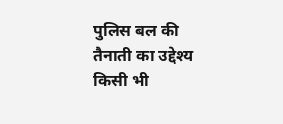पुलिस बल की तैनाती का उद्देश्य किसी भी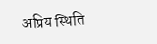अप्रिय स्थिति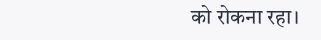को रोकना रहा।